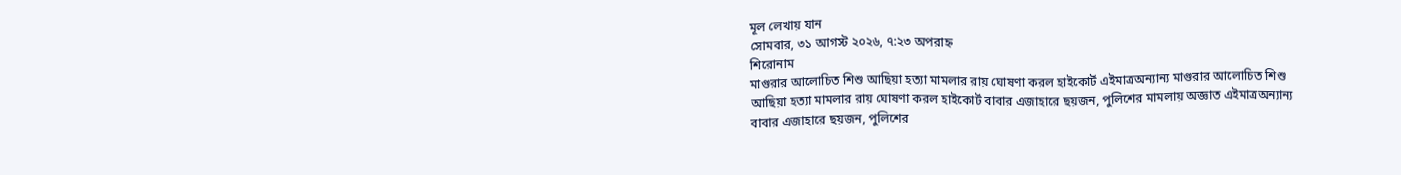মূল লেখায় যান
সোমবার, ৩১ আগস্ট ২০২৬, ৭:২৩ অপরাহ্ন
শিরোনাম
মাগুরার আলোচিত শিশু আছিয়া হত্যা মামলার রায় ঘোষণা করল হাইকোর্ট এইমাত্রঅন্যান্য মাগুরার আলোচিত শিশু আছিয়া হত্যা মামলার রায় ঘোষণা করল হাইকোর্ট বাবার এজাহারে ছয়জন, পুলিশের মামলায় অজ্ঞাত এইমাত্রঅন্যান্য বাবার এজাহারে ছয়জন, পুলিশের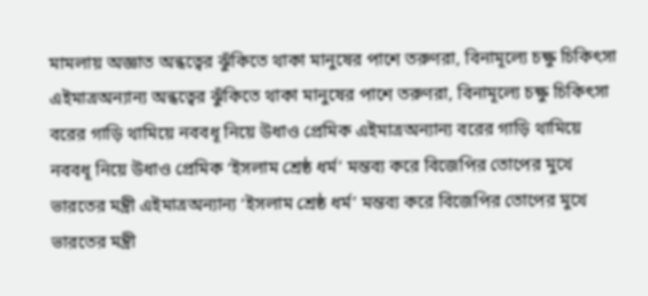মামলায় অজ্ঞাত অন্ধত্বের ঝুঁকিতে থাকা মানুষের পাশে তরুণরা, বিনামূল্যে চক্ষু চিকিৎসা এইমাত্রঅন্যান্য অন্ধত্বের ঝুঁকিতে থাকা মানুষের পাশে তরুণরা, বিনামূল্যে চক্ষু চিকিৎসা বরের গাড়ি থামিয়ে নববধূ নিয়ে উধাও প্রেমিক এইমাত্রঅন্যান্য বরের গাড়ি থামিয়ে নববধূ নিয়ে উধাও প্রেমিক ‘ইসলাম শ্রেষ্ঠ ধর্ম’ মন্তব্য করে বিজেপির তোপের মুখে ভারতের মন্ত্রী এইমাত্রঅন্যান্য ‘ইসলাম শ্রেষ্ঠ ধর্ম’ মন্তব্য করে বিজেপির তোপের মুখে ভারতের মন্ত্রী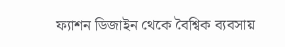ফ্যাশন ডিজাইন থেকে বৈশ্বিক ব্যবসায়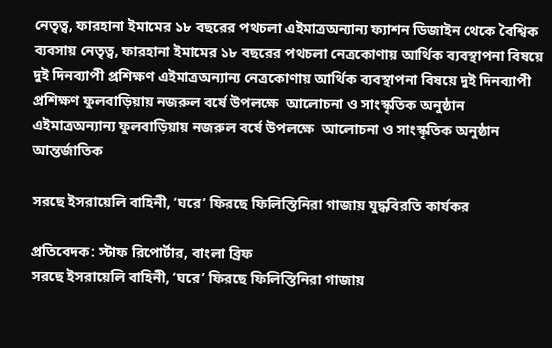নেতৃত্ব, ফারহানা ইমামের ১৮ বছরের পথচলা এইমাত্রঅন্যান্য ফ্যাশন ডিজাইন থেকে বৈশ্বিক ব্যবসায় নেতৃত্ব, ফারহানা ইমামের ১৮ বছরের পথচলা নেত্রকোণায় আর্থিক ব্যবস্থাপনা বিষয়ে দুই দিনব্যাপী প্রশিক্ষণ এইমাত্রঅন্যান্য নেত্রকোণায় আর্থিক ব্যবস্থাপনা বিষয়ে দুই দিনব্যাপী প্রশিক্ষণ ফুলবাড়িয়ায় নজরুল বর্ষে উপলক্ষে  আলোচনা ও সাংস্কৃতিক অনুষ্ঠান  এইমাত্রঅন্যান্য ফুলবাড়িয়ায় নজরুল বর্ষে উপলক্ষে  আলোচনা ও সাংস্কৃতিক অনুষ্ঠান
আন্তর্জাতিক

সরছে ইসরায়েলি বাহিনী, ‘ঘরে’ ফিরছে ফিলিস্তিনিরা গাজায় যুদ্ধবিরতি কার্যকর

প্রতিবেদক: স্টাফ রিপোর্টার, বাংলা ব্রিফ
সরছে ইসরায়েলি বাহিনী, ‘ঘরে’ ফিরছে ফিলিস্তিনিরা গাজায়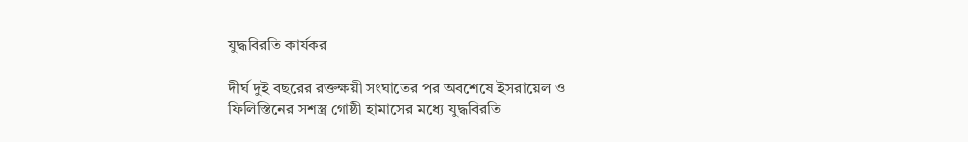যুদ্ধবিরতি কার্যকর

দীর্ঘ দুই বছরের রক্তক্ষয়ী সংঘাতের পর অবশেষে ইসরায়েল ও ফিলিস্তিনের সশস্ত্র গোষ্ঠী হামাসের মধ্যে যুদ্ধবিরতি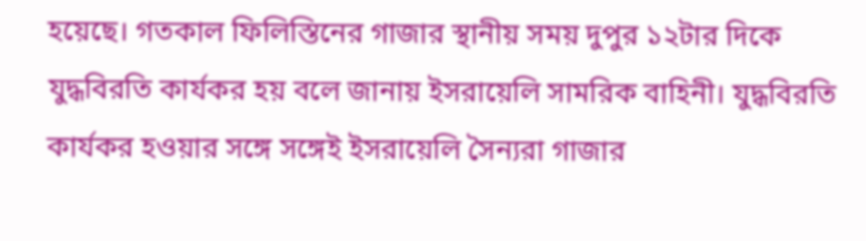হয়েছে। গতকাল ফিলিস্তিনের গাজার স্থানীয় সময় দুপুর ১২টার দিকে যুদ্ধবিরতি কার্যকর হয় বলে জানায় ইসরায়েলি সামরিক বাহিনী। যুদ্ধবিরতি কার্যকর হওয়ার সঙ্গে সঙ্গেই ইসরায়েলি সৈন্যরা গাজার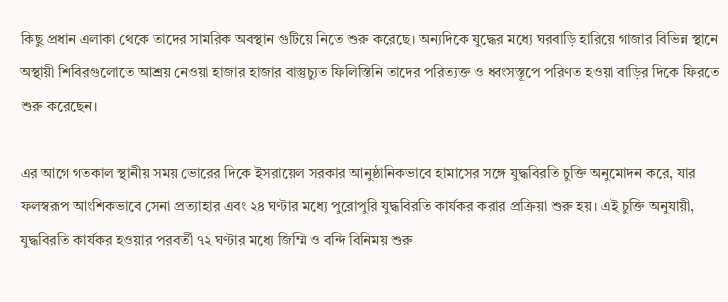কিছু প্রধান এলাকা থেকে তাদের সামরিক অবস্থান গুটিয়ে নিতে শুরু করেছে। অন্যদিকে যুদ্ধের মধ্যে ঘরবাড়ি হারিয়ে গাজার বিভিন্ন স্থানে অস্থায়ী শিবিরগুলোতে আশ্রয় নেওয়া হাজার হাজার বাস্তুচ্যুত ফিলিস্তিনি তাদের পরিত্যক্ত ও ধ্বংসস্তূপে পরিণত হওয়া বাড়ির দিকে ফিরতে শুরু করেছেন।

এর আগে গতকাল স্থানীয় সময় ভোরের দিকে ইসরায়েল সরকার আনুষ্ঠানিকভাবে হামাসের সঙ্গে যুদ্ধবিরতি চুক্তি অনুমোদন করে, যার ফলস্বরূপ আংশিকভাবে সেনা প্রত্যাহার এবং ২৪ ঘণ্টার মধ্যে পুরোপুরি যুদ্ধবিরতি কার্যকর করার প্রক্রিয়া শুরু হয়। এই চুক্তি অনুযায়ী, যুদ্ধবিরতি কার্যকর হওয়ার পরবর্তী ৭২ ঘণ্টার মধ্যে জিম্মি ও বন্দি বিনিময় শুরু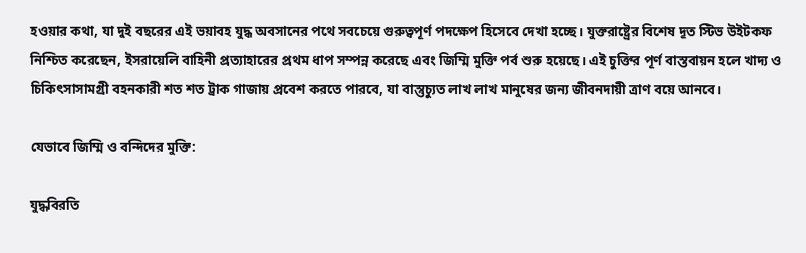হওয়ার কথা, যা দুই বছরের এই ভয়াবহ যুদ্ধ অবসানের পথে সবচেয়ে গুরুত্বপূর্ণ পদক্ষেপ হিসেবে দেখা হচ্ছে। যুক্তরাষ্ট্রের বিশেষ দূত স্টিভ উইটকফ নিশ্চিত করেছেন, ইসরায়েলি বাহিনী প্রত্যাহারের প্রথম ধাপ সম্পন্ন করেছে এবং জিম্মি মুক্তি পর্ব শুরু হয়েছে। এই চুক্তির পূর্ণ বাস্তবায়ন হলে খাদ্য ও চিকিৎসাসামগ্রী বহনকারী শত শত ট্রাক গাজায় প্রবেশ করতে পারবে, যা বাস্তুচ্যুত লাখ লাখ মানুষের জন্য জীবনদায়ী ত্রাণ বয়ে আনবে।

যেভাবে জিম্মি ও বন্দিদের মুক্তি:

যুদ্ধবিরতি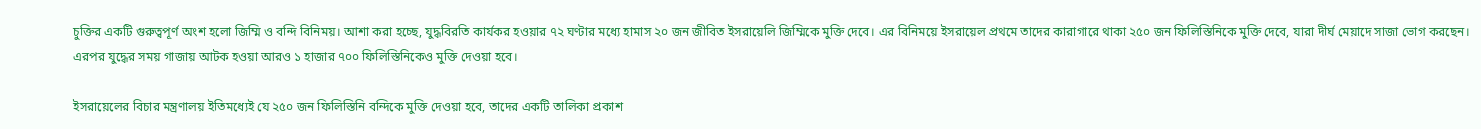চুক্তির একটি গুরুত্বপূর্ণ অংশ হলো জিম্মি ও বন্দি বিনিময়। আশা করা হচ্ছে, যুদ্ধবিরতি কার্যকর হওয়ার ৭২ ঘণ্টার মধ্যে হামাস ২০ জন জীবিত ইসরায়েলি জিম্মিকে মুক্তি দেবে। এর বিনিময়ে ইসরায়েল প্রথমে তাদের কারাগারে থাকা ২৫০ জন ফিলিস্তিনিকে মুক্তি দেবে, যারা দীর্ঘ মেয়াদে সাজা ভোগ করছেন। এরপর যুদ্ধের সময় গাজায় আটক হওয়া আরও ১ হাজার ৭০০ ফিলিস্তিনিকেও মুক্তি দেওয়া হবে।

ইসরায়েলের বিচার মন্ত্রণালয় ইতিমধ্যেই যে ২৫০ জন ফিলিস্তিনি বন্দিকে মুক্তি দেওয়া হবে, তাদের একটি তালিকা প্রকাশ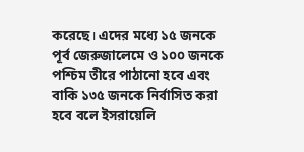করেছে। এদের মধ্যে ১৫ জনকে পূর্ব জেরুজালেমে ও ১০০ জনকে পশ্চিম তীরে পাঠানো হবে এবং বাকি ১৩৫ জনকে নির্বাসিত করা হবে বলে ইসরায়েলি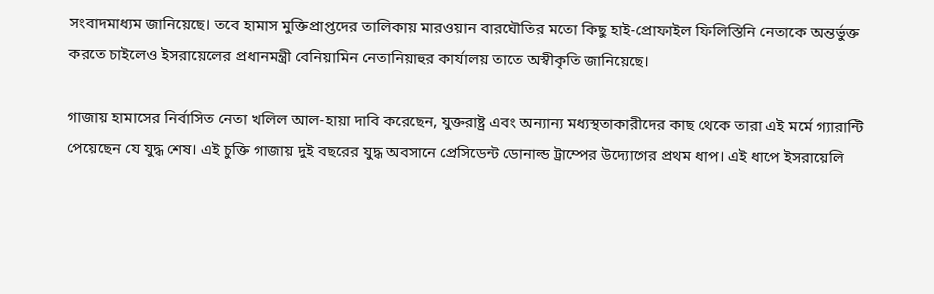সংবাদমাধ্যম জানিয়েছে। তবে হামাস মুক্তিপ্রাপ্তদের তালিকায় মারওয়ান বারঘৌতির মতো কিছু হাই-প্রোফাইল ফিলিস্তিনি নেতাকে অন্তর্ভুক্ত করতে চাইলেও ইসরায়েলের প্রধানমন্ত্রী বেনিয়ামিন নেতানিয়াহুর কার্যালয় তাতে অস্বীকৃতি জানিয়েছে।

গাজায় হামাসের নির্বাসিত নেতা খলিল আল-হায়া দাবি করেছেন, যুক্তরাষ্ট্র এবং অন্যান্য মধ্যস্থতাকারীদের কাছ থেকে তারা এই মর্মে গ্যারান্টি পেয়েছেন যে যুদ্ধ শেষ। এই চুক্তি গাজায় দুই বছরের যুদ্ধ অবসানে প্রেসিডেন্ট ডোনাল্ড ট্রাম্পের উদ্যোগের প্রথম ধাপ। এই ধাপে ইসরায়েলি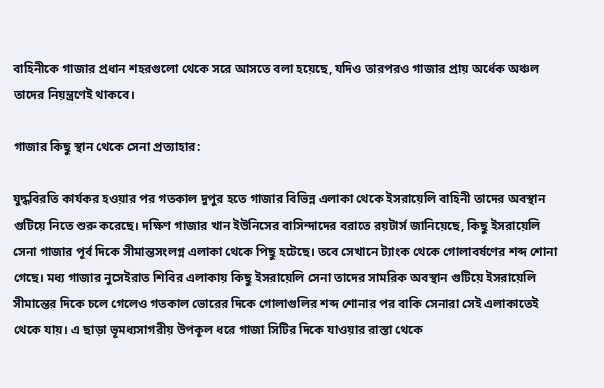বাহিনীকে গাজার প্রধান শহরগুলো থেকে সরে আসতে বলা হয়েছে, যদিও তারপরও গাজার প্রায় অর্ধেক অঞ্চল তাদের নিয়ন্ত্রণেই থাকবে।

গাজার কিছু স্থান থেকে সেনা প্রত্যাহার:

যুদ্ধবিরতি কার্যকর হওয়ার পর গতকাল দুপুর হতে গাজার বিভিন্ন এলাকা থেকে ইসরায়েলি বাহিনী তাদের অবস্থান গুটিয়ে নিতে শুরু করেছে। দক্ষিণ গাজার খান ইউনিসের বাসিন্দাদের বরাতে রয়টার্স জানিয়েছে, কিছু ইসরায়েলি সেনা গাজার পূর্ব দিকে সীমান্তসংলগ্ন এলাকা থেকে পিছু হটেছে। তবে সেখানে ট্যাংক থেকে গোলাবর্ষণের শব্দ শোনা গেছে। মধ্য গাজার নুসেইরাত শিবির এলাকায় কিছু ইসরায়েলি সেনা তাদের সামরিক অবস্থান গুটিয়ে ইসরায়েলি সীমান্তের দিকে চলে গেলেও গতকাল ভোরের দিকে গোলাগুলির শব্দ শোনার পর বাকি সেনারা সেই এলাকাতেই থেকে যায়। এ ছাড়া ভূমধ্যসাগরীয় উপকূল ধরে গাজা সিটির দিকে যাওয়ার রাস্তা থেকে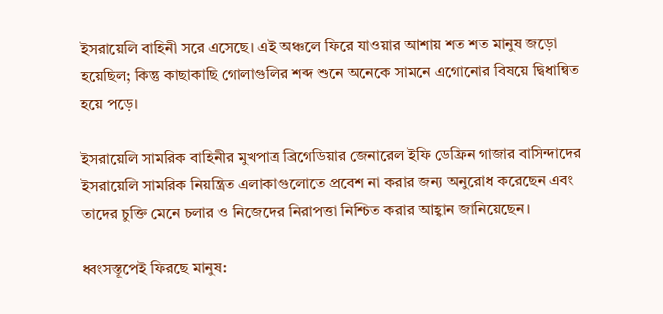ইসরায়েলি বাহিনী সরে এসেছে। এই অঞ্চলে ফিরে যাওয়ার আশায় শত শত মানুষ জড়ো হয়েছিল; কিন্তু কাছাকাছি গোলাগুলির শব্দ শুনে অনেকে সামনে এগোনোর বিষয়ে দ্বিধান্বিত হয়ে পড়ে।

ইসরায়েলি সামরিক বাহিনীর মুখপাত্র ব্রিগেডিয়ার জেনারেল ইফি ডেফ্রিন গাজার বাসিন্দাদের ইসরায়েলি সামরিক নিয়ন্ত্রিত এলাকাগুলোতে প্রবেশ না করার জন্য অনুরোধ করেছেন এবং তাদের চুক্তি মেনে চলার ও নিজেদের নিরাপত্তা নিশ্চিত করার আহ্বান জানিয়েছেন।

ধ্বংসস্তূপেই ফিরছে মানুষ: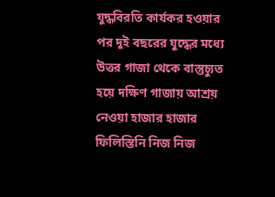যুদ্ধবিরতি কার্যকর হওয়ার পর দুই বছরের যুদ্ধের মধ্যে উত্তর গাজা থেকে বাস্তুচ্যুত হয়ে দক্ষিণ গাজায় আশ্রয় নেওয়া হাজার হাজার ফিলিস্তিনি নিজ নিজ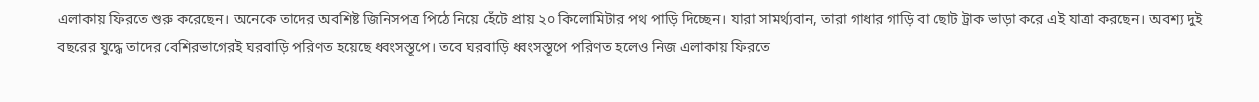এলাকায় ফিরতে শুরু করেছেন। অনেকে তাদের অবশিষ্ট জিনিসপত্র পিঠে নিয়ে হেঁটে প্রায় ২০ কিলোমিটার পথ পাড়ি দিচ্ছেন। যারা সামর্থ্যবান, তারা গাধার গাড়ি বা ছোট ট্রাক ভাড়া করে এই যাত্রা করছেন। অবশ্য দুই বছরের যুদ্ধে তাদের বেশিরভাগেরই ঘরবাড়ি পরিণত হয়েছে ধ্বংসস্তূপে। তবে ঘরবাড়ি ধ্বংসস্তূপে পরিণত হলেও নিজ এলাকায় ফিরতে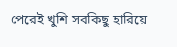পেরেই খুশি সবকিছু হারিয়ে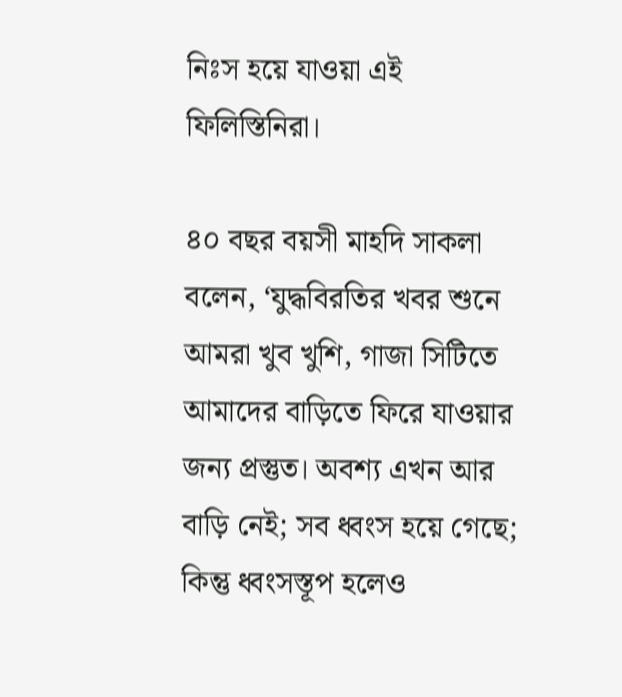নিঃস হয়ে যাওয়া এই ফিলিস্তিনিরা।

৪০ বছর বয়সী মাহদি সাকলা বলেন, ‘যুদ্ধবিরতির খবর শুনে আমরা খুব খুশি, গাজা সিটিতে আমাদের বাড়িতে ফিরে যাওয়ার জন্য প্রস্তুত। অবশ্য এখন আর বাড়ি নেই; সব ধ্বংস হয়ে গেছে; কিন্তু ধ্বংসস্তূপ হলেও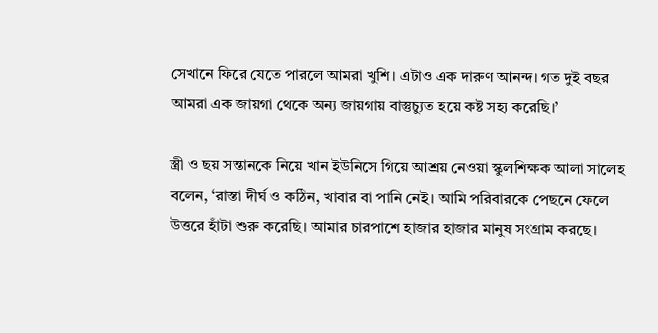সেখানে ফিরে যেতে পারলে আমরা খুশি। এটাও এক দারুণ আনন্দ। গত দুই বছর আমরা এক জায়গা থেকে অন্য জায়গায় বাস্তুচ্যুত হয়ে কষ্ট সহ্য করেছি।’

স্ত্রী ও ছয় সন্তানকে নিয়ে খান ইউনিসে গিয়ে আশ্রয় নেওয়া স্কুলশিক্ষক আলা সালেহ বলেন, ‘রাস্তা দীর্ঘ ও কঠিন, খাবার বা পানি নেই। আমি পরিবারকে পেছনে ফেলে উত্তরে হাঁটা শুরু করেছি। আমার চারপাশে হাজার হাজার মানুষ সংগ্রাম করছে।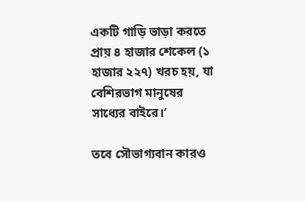একটি গাড়ি ভাড়া করতে প্রায় ৪ হাজার শেকেল (১ হাজার ২২৭) খরচ হয়, যা বেশিরভাগ মানুষের সাধ্যের বাইরে।’

তবে সৌভাগ্যবান কারও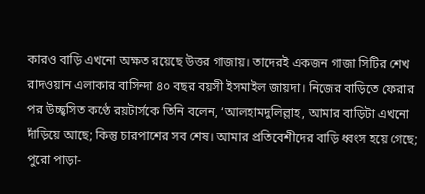কারও বাড়ি এখনো অক্ষত রয়েছে উত্তর গাজায়। তাদেরই একজন গাজা সিটির শেখ রাদওয়ান এলাকার বাসিন্দা ৪০ বছর বয়সী ইসমাইল জায়দা। নিজের বাড়িতে ফেরার পর উচ্ছ্বসিত কণ্ঠে রয়টার্সকে তিনি বলেন, ‘আলহামদুলিল্লাহ, আমার বাড়িটা এখনো দাঁড়িয়ে আছে; কিন্তু চারপাশের সব শেষ। আমার প্রতিবেশীদের বাড়ি ধ্বংস হয়ে গেছে; পুরো পাড়া-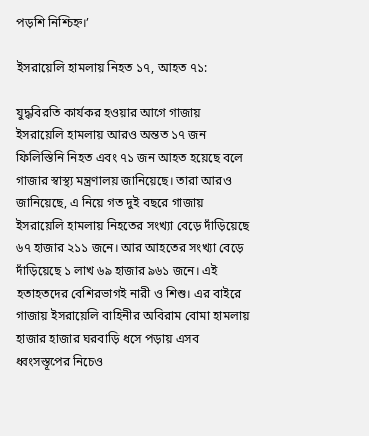পড়শি নিশ্চিহ্ন।’

ইসরায়েলি হামলায় নিহত ১৭, আহত ৭১:

যুদ্ধবিরতি কার্যকর হওয়ার আগে গাজায় ইসরায়েলি হামলায় আরও অন্তত ১৭ জন ফিলিস্তিনি নিহত এবং ৭১ জন আহত হয়েছে বলে গাজার স্বাস্থ্য মন্ত্রণালয় জানিয়েছে। তারা আরও জানিয়েছে, এ নিয়ে গত দুই বছরে গাজায় ইসরায়েলি হামলায় নিহতের সংখ্যা বেড়ে দাঁড়িয়েছে ৬৭ হাজার ২১১ জনে। আর আহতের সংখ্যা বেড়ে দাঁড়িয়েছে ১ লাখ ৬৯ হাজার ৯৬১ জনে। এই হতাহতদের বেশিরভাগই নারী ও শিশু। এর বাইরে গাজায় ইসরায়েলি বাহিনীর অবিরাম বোমা হামলায় হাজার হাজার ঘরবাড়ি ধসে পড়ায় এসব ধ্বংসস্তূপের নিচেও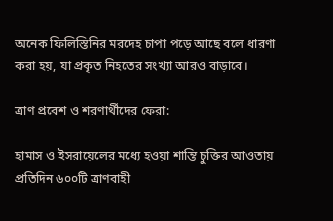অনেক ফিলিস্তিনির মরদেহ চাপা পড়ে আছে বলে ধারণা করা হয়, যা প্রকৃত নিহতের সংখ্যা আরও বাড়াবে।

ত্রাণ প্রবেশ ও শরণার্থীদের ফেরা:

হামাস ও ইসরায়েলের মধ্যে হওয়া শান্তি চুক্তির আওতায় প্রতিদিন ৬০০টি ত্রাণবাহী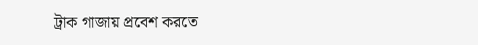ট্রাক গাজায় প্রবেশ করতে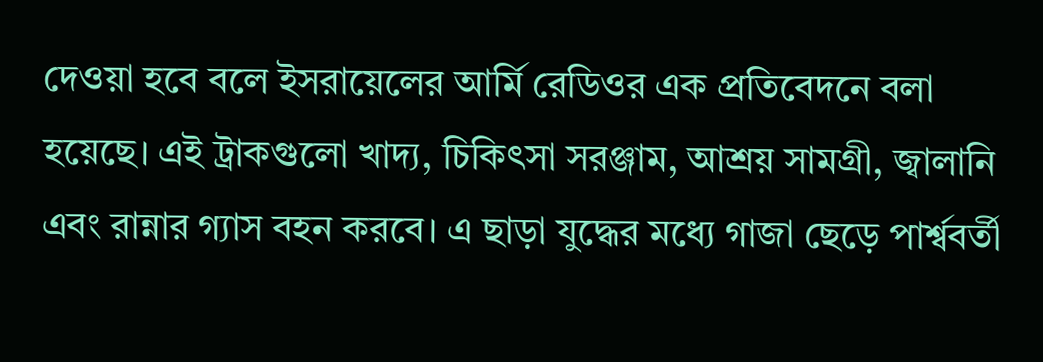দেওয়া হবে বলে ইসরায়েলের আর্মি রেডিওর এক প্রতিবেদনে বলা হয়েছে। এই ট্রাকগুলো খাদ্য, চিকিৎসা সরঞ্জাম, আশ্রয় সামগ্রী, জ্বালানি এবং রান্নার গ্যাস বহন করবে। এ ছাড়া যুদ্ধের মধ্যে গাজা ছেড়ে পার্শ্ববর্তী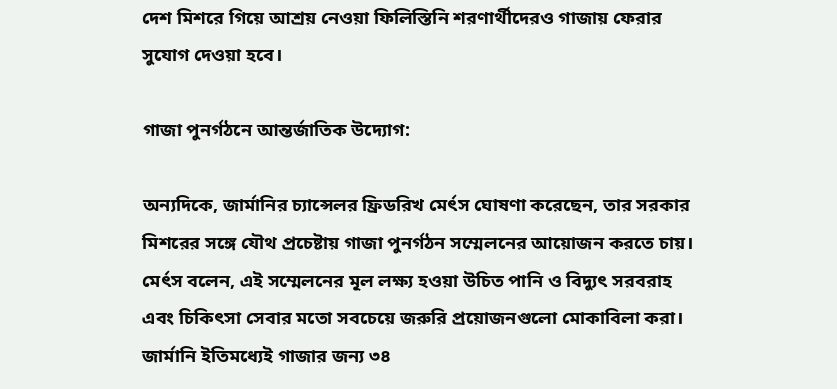দেশ মিশরে গিয়ে আশ্রয় নেওয়া ফিলিস্তিনি শরণার্থীদেরও গাজায় ফেরার সুযোগ দেওয়া হবে।

গাজা পুনর্গঠনে আন্তর্জাতিক উদ্যোগ:

অন্যদিকে, জার্মানির চ্যান্সেলর ফ্রিডরিখ মের্ৎস ঘোষণা করেছেন, তার সরকার মিশরের সঙ্গে যৌথ প্রচেষ্টায় গাজা পুনর্গঠন সম্মেলনের আয়োজন করতে চায়। মের্ৎস বলেন, এই সম্মেলনের মূল লক্ষ্য হওয়া উচিত পানি ও বিদ্যুৎ সরবরাহ এবং চিকিৎসা সেবার মতো সবচেয়ে জরুরি প্রয়োজনগুলো মোকাবিলা করা। জার্মানি ইতিমধ্যেই গাজার জন্য ৩৪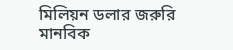মিলিয়ন ডলার জরুরি মানবিক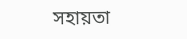সহায়তা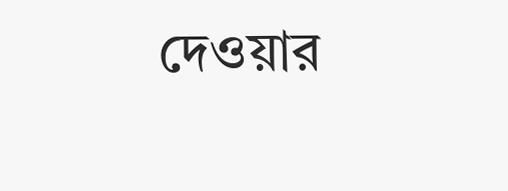দেওয়ার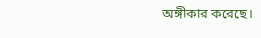অঙ্গীকার করেছে।